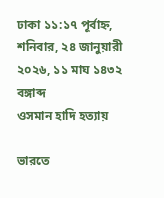ঢাকা ১১:১৭ পূর্বাহ্ন, শনিবার, ২৪ জানুয়ারী ২০২৬, ১১ মাঘ ১৪৩২ বঙ্গাব্দ
ওসমান হাদি হত্যায়

ভারতে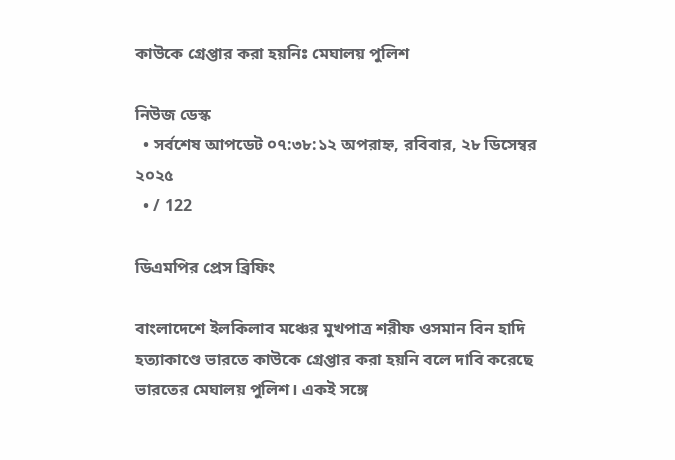কাউকে গ্রেপ্তার করা হয়নিঃ মেঘালয় পুলিশ

নিউজ ডেস্ক
  • সর্বশেষ আপডেট ০৭:৩৮:১২ অপরাহ্ন, রবিবার, ২৮ ডিসেম্বর ২০২৫
  • / 122

ডিএমপির প্রেস ব্রিফিং

বাংলাদেশে ইলকিলাব মঞ্চের মুখপাত্র শরীফ ওসমান বিন হাদি হত্যাকাণ্ডে ভারতে কাউকে গ্রেপ্তার করা হয়নি বলে দাবি করেছে ভারতের মেঘালয় পুলিশ। একই সঙ্গে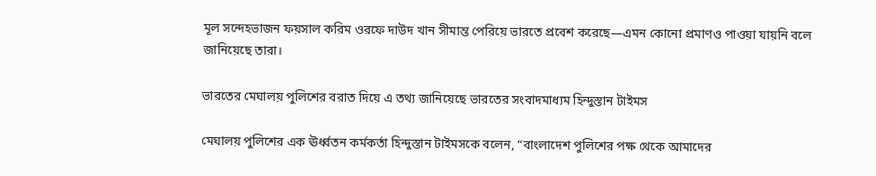মূল সন্দেহভাজন ফয়সাল করিম ওরফে দাউদ খান সীমান্ত পেরিয়ে ভারতে প্রবেশ করেছে—এমন কোনো প্রমাণও পাওয়া যায়নি বলে জানিয়েছে তারা।

ভারতের মেঘালয় পুলিশের বরাত দিয়ে এ তথ্য জানিয়েছে ভারতের সংবাদমাধ্যম হিন্দুস্তান টাইমস

মেঘালয় পুলিশের এক ঊর্ধ্বতন কর্মকর্তা হিন্দুস্তান টাইমসকে বলেন, “বাংলাদেশ পুলিশের পক্ষ থেকে আমাদের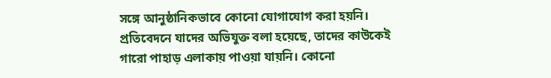সঙ্গে আনুষ্ঠানিকভাবে কোনো যোগাযোগ করা হয়নি। প্রতিবেদনে যাদের অভিযুক্ত বলা হয়েছে, তাদের কাউকেই গারো পাহাড় এলাকায় পাওয়া যায়নি। কোনো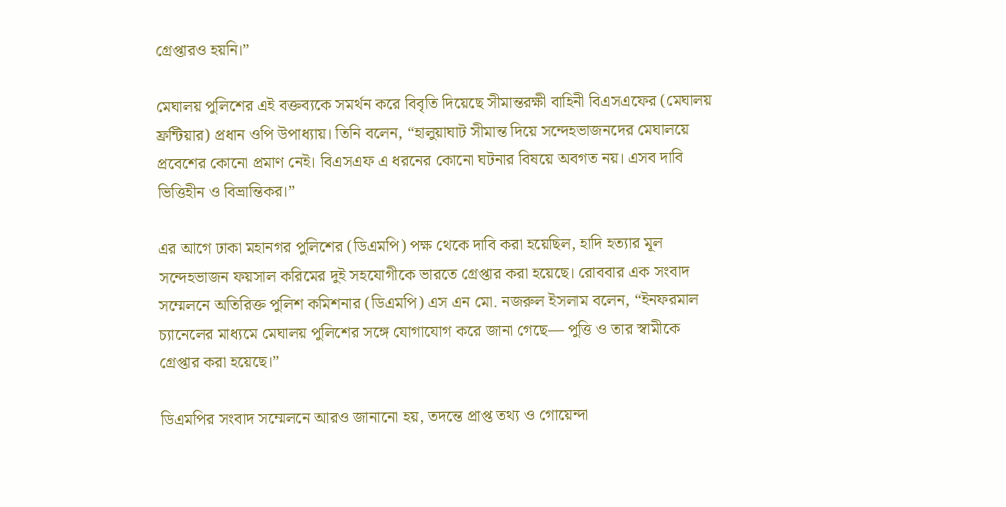গ্রেপ্তারও হয়নি।”

মেঘালয় পুলিশের এই বক্তব্যকে সমর্থন করে বিবৃতি দিয়েছে সীমান্তরক্ষী বাহিনী বিএসএফের (মেঘালয় ফ্রন্টিয়ার) প্রধান ওপি উপাধ্যায়। তিনি বলেন, “হালুয়াঘাট সীমান্ত দিয়ে সন্দেহভাজনদের মেঘালয়ে প্রবেশের কোনো প্রমাণ নেই। বিএসএফ এ ধরনের কোনো ঘটনার বিষয়ে অবগত নয়। এসব দাবি ভিত্তিহীন ও বিভ্রান্তিকর।”

এর আগে ঢাকা মহানগর পুলিশের (ডিএমপি) পক্ষ থেকে দাবি করা হয়েছিল, হাদি হত্যার মূল সন্দেহভাজন ফয়সাল করিমের দুই সহযোগীকে ভারতে গ্রেপ্তার করা হয়েছে। রোববার এক সংবাদ সম্মেলনে অতিরিক্ত পুলিশ কমিশনার (ডিএমপি) এস এন মো. নজরুল ইসলাম বলেন, “ইনফরমাল চ্যানেলের মাধ্যমে মেঘালয় পুলিশের সঙ্গে যোগাযোগ করে জানা গেছে— পুত্তি ও তার স্বামীকে গ্রেপ্তার করা হয়েছে।”

ডিএমপির সংবাদ সম্মেলনে আরও জানানো হয়, তদন্তে প্রাপ্ত তথ্য ও গোয়েন্দা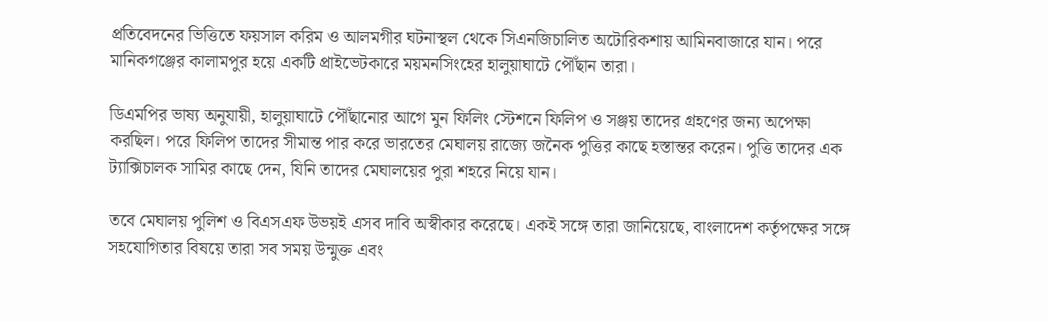প্রতিবেদনের ভিত্তিতে ফয়সাল করিম ও আলমগীর ঘটনাস্থল থেকে সিএনজিচালিত অটোরিকশায় আমিনবাজারে যান। পরে মানিকগঞ্জের কালামপুর হয়ে একটি প্রাইভেটকারে ময়মনসিংহের হালুয়াঘাটে পৌঁছান তারা।

ডিএমপির ভাষ্য অনুযায়ী, হালুয়াঘাটে পৌঁছানোর আগে মুন ফিলিং স্টেশনে ফিলিপ ও সঞ্জয় তাদের গ্রহণের জন্য অপেক্ষা করছিল। পরে ফিলিপ তাদের সীমান্ত পার করে ভারতের মেঘালয় রাজ্যে জনৈক পুত্তির কাছে হস্তান্তর করেন। পুত্তি তাদের এক ট্যাক্সিচালক সামির কাছে দেন, যিনি তাদের মেঘালয়ের পুরা শহরে নিয়ে যান।

তবে মেঘালয় পুলিশ ও বিএসএফ উভয়ই এসব দাবি অস্বীকার করেছে। একই সঙ্গে তারা জানিয়েছে, বাংলাদেশ কর্তৃপক্ষের সঙ্গে সহযোগিতার বিষয়ে তারা সব সময় উন্মুক্ত এবং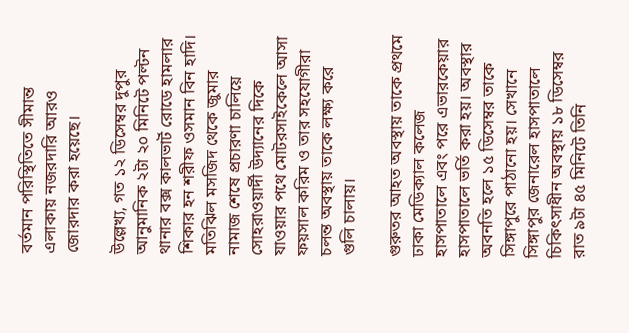বর্তমান পরিস্থিতিতে সীমান্ত এলাকায় নজরদারি আরও জোরদার করা হয়েছে।

উল্লেখ্য, গত ১২ ডিসেম্বর দুপুর আনুমানিক ২টা ২০ মিনিটে পল্টন থানার বক্স কালভার্ট রোডে হামলার শিকার হন শরীফ ওসমান বিন হাদি। মতিঝিল মসজিদ থেকে জুমার নামাজ শেষে প্রচারণা চালিয়ে সোহরাওয়ার্দী উদ্যানের দিকে যাওয়ার পথে মোটরসাইকেলে আসা ফয়সাল করিম ও তার সহযোগীরা চলন্ত অবস্থায় তাকে লক্ষ্য করে গুলি চালায়।

গুরুতর আহত অবস্থায় তাকে প্রথমে ঢাকা মেডিক্যাল কলেজ হাসপাতালে এবং পরে এভারকেয়ার হাসপাতালে ভর্তি করা হয়। অবস্থার অবনতি হলে ১৫ ডিসেম্বর তাকে সিঙ্গাপুরে পাঠানো হয়। সেখানে সিঙ্গাপুর জেনারেল হাসপাতালে চিকিৎসাধীন অবস্থায় ১৮ ডিসেম্বর রাত ৯টা ৪৫ মিনিটে তিনি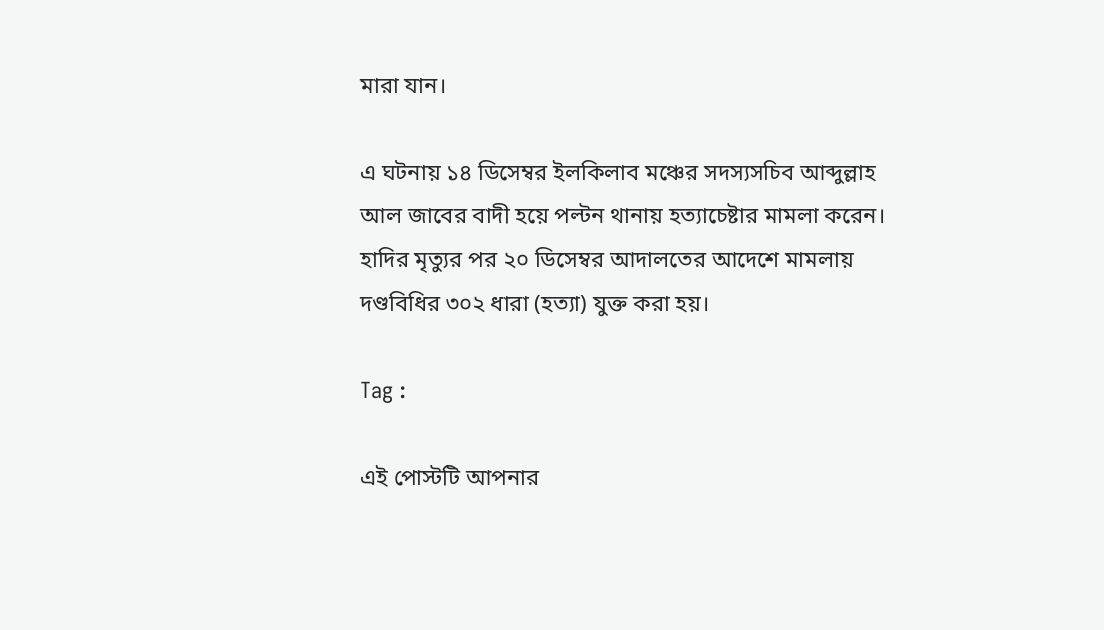মারা যান।

এ ঘটনায় ১৪ ডিসেম্বর ইলকিলাব মঞ্চের সদস্যসচিব আব্দুল্লাহ আল জাবের বাদী হয়ে পল্টন থানায় হত্যাচেষ্টার মামলা করেন। হাদির মৃত্যুর পর ২০ ডিসেম্বর আদালতের আদেশে মামলায় দণ্ডবিধির ৩০২ ধারা (হত্যা) যুক্ত করা হয়।

Tag :

এই পোস্টটি আপনার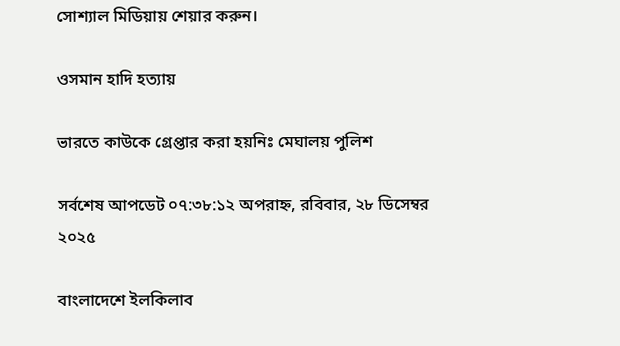সোশ্যাল মিডিয়ায় শেয়ার করুন।

ওসমান হাদি হত্যায়

ভারতে কাউকে গ্রেপ্তার করা হয়নিঃ মেঘালয় পুলিশ

সর্বশেষ আপডেট ০৭:৩৮:১২ অপরাহ্ন, রবিবার, ২৮ ডিসেম্বর ২০২৫

বাংলাদেশে ইলকিলাব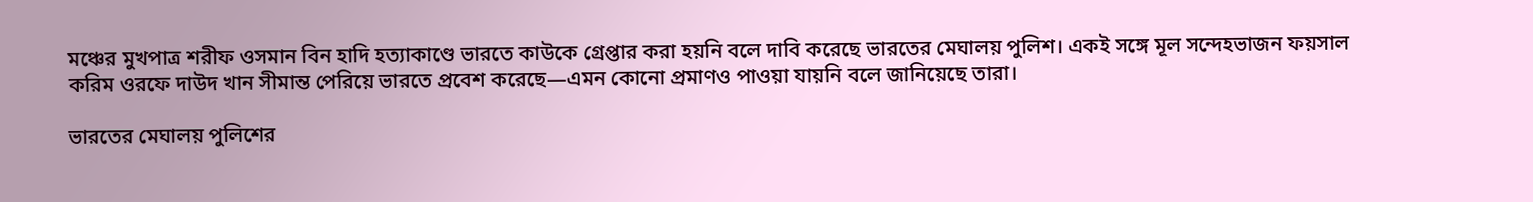মঞ্চের মুখপাত্র শরীফ ওসমান বিন হাদি হত্যাকাণ্ডে ভারতে কাউকে গ্রেপ্তার করা হয়নি বলে দাবি করেছে ভারতের মেঘালয় পুলিশ। একই সঙ্গে মূল সন্দেহভাজন ফয়সাল করিম ওরফে দাউদ খান সীমান্ত পেরিয়ে ভারতে প্রবেশ করেছে—এমন কোনো প্রমাণও পাওয়া যায়নি বলে জানিয়েছে তারা।

ভারতের মেঘালয় পুলিশের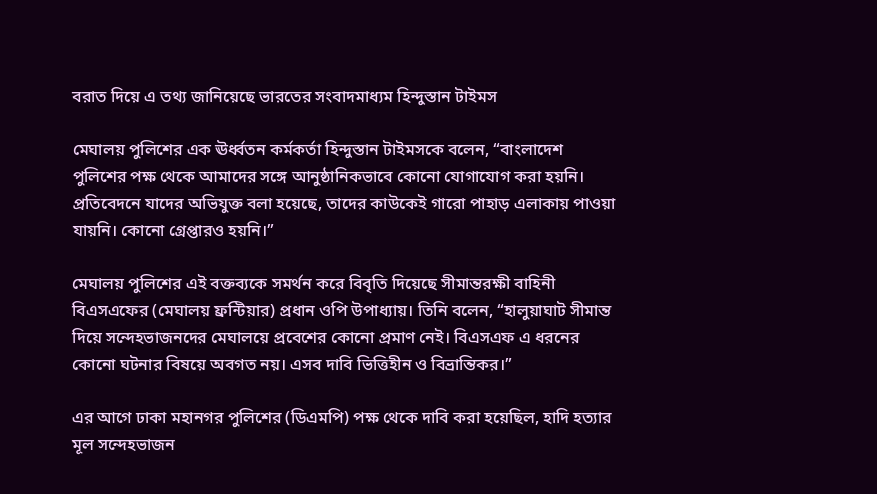বরাত দিয়ে এ তথ্য জানিয়েছে ভারতের সংবাদমাধ্যম হিন্দুস্তান টাইমস

মেঘালয় পুলিশের এক ঊর্ধ্বতন কর্মকর্তা হিন্দুস্তান টাইমসকে বলেন, “বাংলাদেশ পুলিশের পক্ষ থেকে আমাদের সঙ্গে আনুষ্ঠানিকভাবে কোনো যোগাযোগ করা হয়নি। প্রতিবেদনে যাদের অভিযুক্ত বলা হয়েছে, তাদের কাউকেই গারো পাহাড় এলাকায় পাওয়া যায়নি। কোনো গ্রেপ্তারও হয়নি।”

মেঘালয় পুলিশের এই বক্তব্যকে সমর্থন করে বিবৃতি দিয়েছে সীমান্তরক্ষী বাহিনী বিএসএফের (মেঘালয় ফ্রন্টিয়ার) প্রধান ওপি উপাধ্যায়। তিনি বলেন, “হালুয়াঘাট সীমান্ত দিয়ে সন্দেহভাজনদের মেঘালয়ে প্রবেশের কোনো প্রমাণ নেই। বিএসএফ এ ধরনের কোনো ঘটনার বিষয়ে অবগত নয়। এসব দাবি ভিত্তিহীন ও বিভ্রান্তিকর।”

এর আগে ঢাকা মহানগর পুলিশের (ডিএমপি) পক্ষ থেকে দাবি করা হয়েছিল, হাদি হত্যার মূল সন্দেহভাজন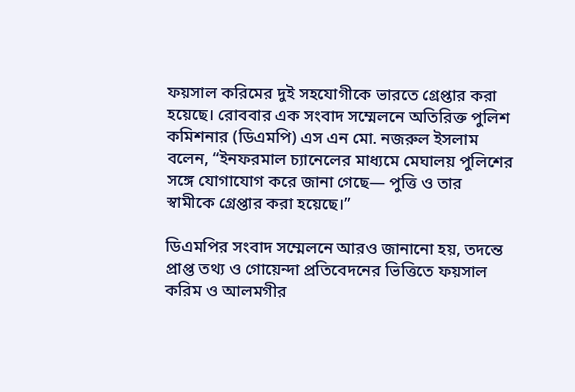ফয়সাল করিমের দুই সহযোগীকে ভারতে গ্রেপ্তার করা হয়েছে। রোববার এক সংবাদ সম্মেলনে অতিরিক্ত পুলিশ কমিশনার (ডিএমপি) এস এন মো. নজরুল ইসলাম বলেন, “ইনফরমাল চ্যানেলের মাধ্যমে মেঘালয় পুলিশের সঙ্গে যোগাযোগ করে জানা গেছে— পুত্তি ও তার স্বামীকে গ্রেপ্তার করা হয়েছে।”

ডিএমপির সংবাদ সম্মেলনে আরও জানানো হয়, তদন্তে প্রাপ্ত তথ্য ও গোয়েন্দা প্রতিবেদনের ভিত্তিতে ফয়সাল করিম ও আলমগীর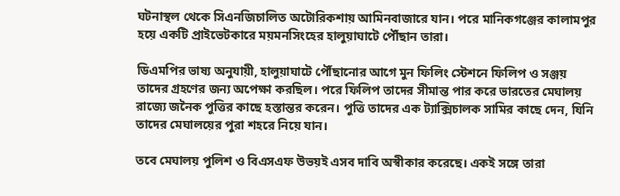ঘটনাস্থল থেকে সিএনজিচালিত অটোরিকশায় আমিনবাজারে যান। পরে মানিকগঞ্জের কালামপুর হয়ে একটি প্রাইভেটকারে ময়মনসিংহের হালুয়াঘাটে পৌঁছান তারা।

ডিএমপির ভাষ্য অনুযায়ী, হালুয়াঘাটে পৌঁছানোর আগে মুন ফিলিং স্টেশনে ফিলিপ ও সঞ্জয় তাদের গ্রহণের জন্য অপেক্ষা করছিল। পরে ফিলিপ তাদের সীমান্ত পার করে ভারতের মেঘালয় রাজ্যে জনৈক পুত্তির কাছে হস্তান্তর করেন। পুত্তি তাদের এক ট্যাক্সিচালক সামির কাছে দেন, যিনি তাদের মেঘালয়ের পুরা শহরে নিয়ে যান।

তবে মেঘালয় পুলিশ ও বিএসএফ উভয়ই এসব দাবি অস্বীকার করেছে। একই সঙ্গে তারা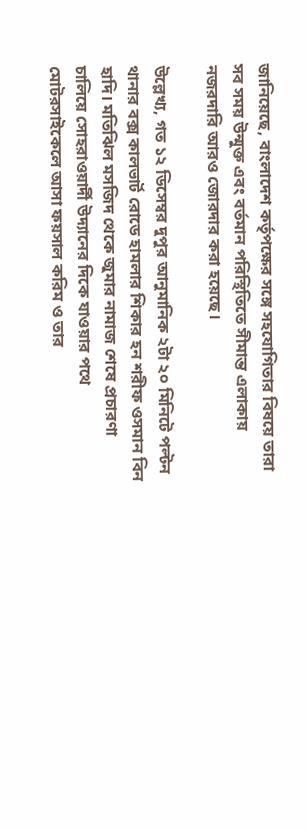জানিয়েছে, বাংলাদেশ কর্তৃপক্ষের সঙ্গে সহযোগিতার বিষয়ে তারা সব সময় উন্মুক্ত এবং বর্তমান পরিস্থিতিতে সীমান্ত এলাকায় নজরদারি আরও জোরদার করা হয়েছে।

উল্লেখ্য, গত ১২ ডিসেম্বর দুপুর আনুমানিক ২টা ২০ মিনিটে পল্টন থানার বক্স কালভার্ট রোডে হামলার শিকার হন শরীফ ওসমান বিন হাদি। মতিঝিল মসজিদ থেকে জুমার নামাজ শেষে প্রচারণা চালিয়ে সোহরাওয়ার্দী উদ্যানের দিকে যাওয়ার পথে মোটরসাইকেলে আসা ফয়সাল করিম ও তার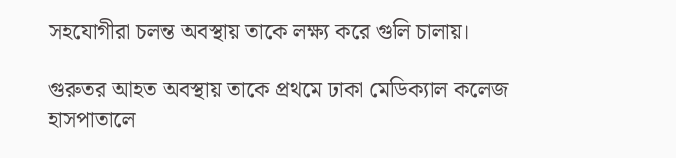সহযোগীরা চলন্ত অবস্থায় তাকে লক্ষ্য করে গুলি চালায়।

গুরুতর আহত অবস্থায় তাকে প্রথমে ঢাকা মেডিক্যাল কলেজ হাসপাতালে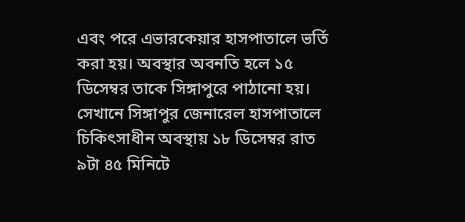এবং পরে এভারকেয়ার হাসপাতালে ভর্তি করা হয়। অবস্থার অবনতি হলে ১৫ ডিসেম্বর তাকে সিঙ্গাপুরে পাঠানো হয়। সেখানে সিঙ্গাপুর জেনারেল হাসপাতালে চিকিৎসাধীন অবস্থায় ১৮ ডিসেম্বর রাত ৯টা ৪৫ মিনিটে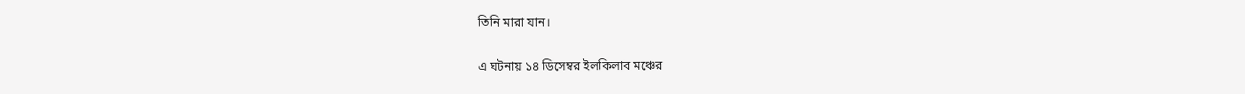তিনি মারা যান।

এ ঘটনায় ১৪ ডিসেম্বর ইলকিলাব মঞ্চের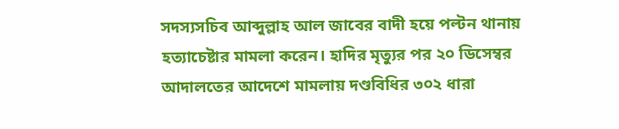সদস্যসচিব আব্দুল্লাহ আল জাবের বাদী হয়ে পল্টন থানায় হত্যাচেষ্টার মামলা করেন। হাদির মৃত্যুর পর ২০ ডিসেম্বর আদালতের আদেশে মামলায় দণ্ডবিধির ৩০২ ধারা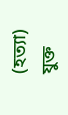(হত্যা) যুক্ত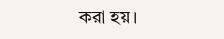করা হয়।